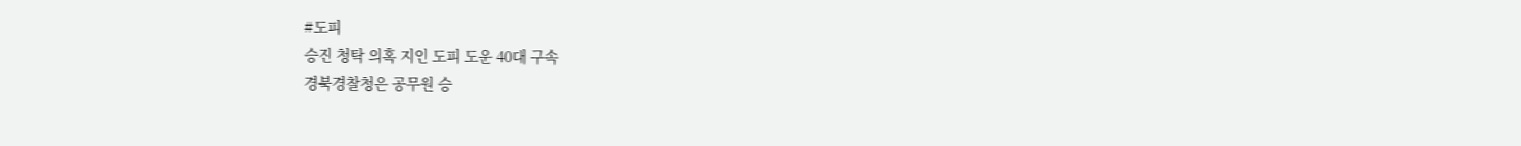#도피
승진 청탁 의혹 지인 도피 도운 40대 구속
경북경찰청은 공무원 승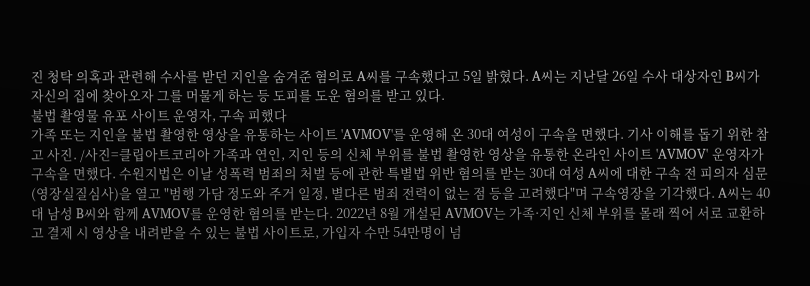진 청탁 의혹과 관련해 수사를 받던 지인을 숨겨준 혐의로 A씨를 구속했다고 5일 밝혔다. A씨는 지난달 26일 수사 대상자인 B씨가 자신의 집에 찾아오자 그를 머물게 하는 등 도피를 도운 혐의를 받고 있다.
불법 촬영물 유포 사이트 운영자, 구속 피했다
가족 또는 지인을 불법 촬영한 영상을 유통하는 사이트 'AVMOV'를 운영해 온 30대 여성이 구속을 면했다. 기사 이해를 돕기 위한 참고 사진. /사진=클립아트코리아 가족과 연인, 지인 등의 신체 부위를 불법 촬영한 영상을 유통한 온라인 사이트 'AVMOV' 운영자가 구속을 면했다. 수원지법은 이날 성폭력 범죄의 처벌 등에 관한 특별법 위반 혐의를 받는 30대 여성 A씨에 대한 구속 전 피의자 심문(영장실질심사)을 열고 "범행 가담 정도와 주거 일정, 별다른 범죄 전력이 없는 점 등을 고려했다"며 구속영장을 기각했다. A씨는 40대 남성 B씨와 함께 AVMOV를 운영한 혐의를 받는다. 2022년 8월 개설된 AVMOV는 가족·지인 신체 부위를 몰래 찍어 서로 교환하고 결제 시 영상을 내려받을 수 있는 불법 사이트로, 가입자 수만 54만명이 넘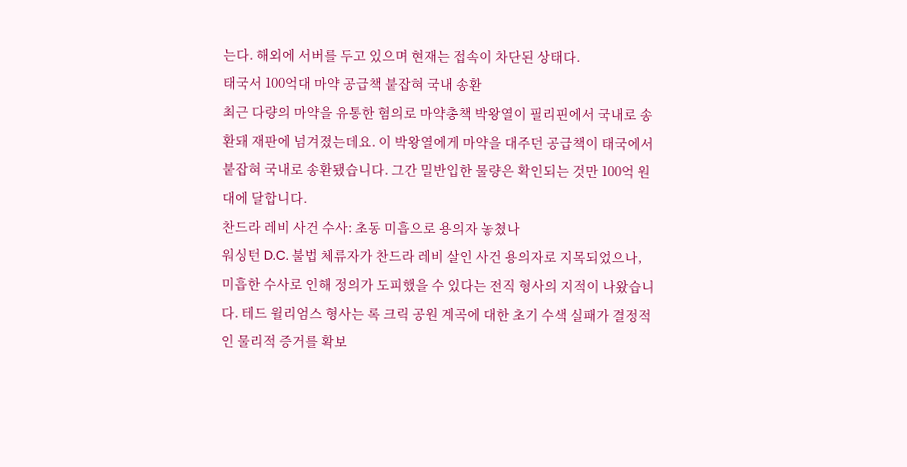는다. 해외에 서버를 두고 있으며 현재는 접속이 차단된 상태다.
태국서 100억대 마약 공급책 붙잡혀 국내 송환
최근 다량의 마약을 유통한 혐의로 마약총책 박왕열이 필리핀에서 국내로 송환돼 재판에 넘겨졌는데요. 이 박왕열에게 마약을 대주던 공급책이 태국에서 붙잡혀 국내로 송환됐습니다. 그간 밀반입한 물량은 확인되는 것만 100억 원대에 달합니다.
찬드라 레비 사건 수사: 초동 미흡으로 용의자 놓쳤나
워싱턴 D.C. 불법 체류자가 찬드라 레비 살인 사건 용의자로 지목되었으나, 미흡한 수사로 인해 정의가 도피했을 수 있다는 전직 형사의 지적이 나왔습니다. 테드 윌리엄스 형사는 록 크릭 공원 계곡에 대한 초기 수색 실패가 결정적인 물리적 증거를 확보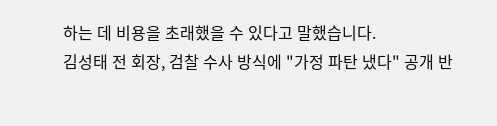하는 데 비용을 초래했을 수 있다고 말했습니다.
김성태 전 회장, 검찰 수사 방식에 "가정 파탄 냈다" 공개 반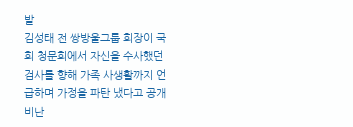발
김성태 전 쌍방울그룹 회장이 국회 청문회에서 자신을 수사했던 검사를 향해 가족 사생활까지 언급하며 가정을 파탄 냈다고 공개 비난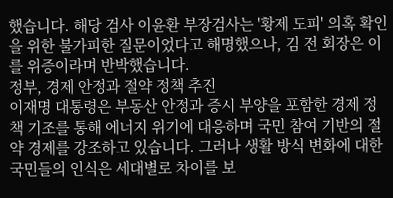했습니다. 해당 검사 이윤환 부장검사는 '황제 도피' 의혹 확인을 위한 불가피한 질문이었다고 해명했으나, 김 전 회장은 이를 위증이라며 반박했습니다.
정부, 경제 안정과 절약 정책 추진
이재명 대통령은 부동산 안정과 증시 부양을 포함한 경제 정책 기조를 통해 에너지 위기에 대응하며 국민 참여 기반의 절약 경제를 강조하고 있습니다. 그러나 생활 방식 변화에 대한 국민들의 인식은 세대별로 차이를 보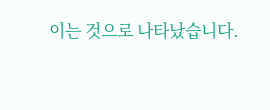이는 것으로 나타났습니다.